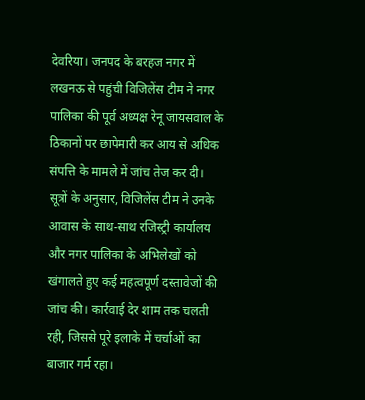देवरिया। जनपद के बरहज नगर में लखनऊ से पहुंची विजिलेंस टीम ने नगर पालिका की पूर्व अध्यक्ष रेनू जायसवाल के ठिकानों पर छापेमारी कर आय से अधिक संपत्ति के मामले में जांच तेज कर दी।
सूत्रों के अनुसार, विजिलेंस टीम ने उनके आवास के साथ-साथ रजिस्ट्री कार्यालय और नगर पालिका के अभिलेखों को खंगालते हुए कई महत्वपूर्ण दस्तावेजों की जांच की। कार्रवाई देर शाम तक चलती रही, जिससे पूरे इलाके में चर्चाओं का बाजार गर्म रहा।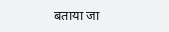बताया जा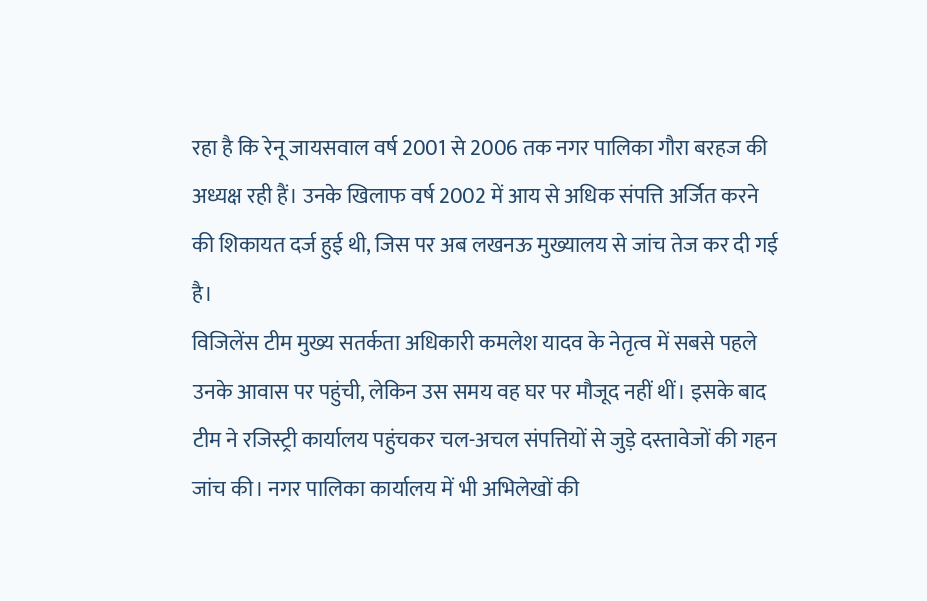रहा है कि रेनू जायसवाल वर्ष 2001 से 2006 तक नगर पालिका गौरा बरहज की अध्यक्ष रही हैं। उनके खिलाफ वर्ष 2002 में आय से अधिक संपत्ति अर्जित करने की शिकायत दर्ज हुई थी, जिस पर अब लखनऊ मुख्यालय से जांच तेज कर दी गई है।
विजिलेंस टीम मुख्य सतर्कता अधिकारी कमलेश यादव के नेतृत्व में सबसे पहले उनके आवास पर पहुंची, लेकिन उस समय वह घर पर मौजूद नहीं थीं। इसके बाद टीम ने रजिस्ट्री कार्यालय पहुंचकर चल-अचल संपत्तियों से जुड़े दस्तावेजों की गहन जांच की। नगर पालिका कार्यालय में भी अभिलेखों की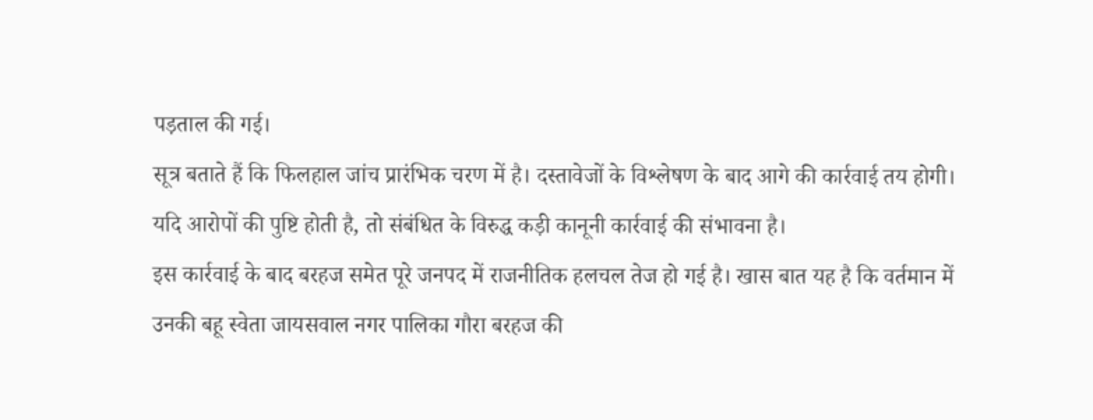पड़ताल की गई।
सूत्र बताते हैं कि फिलहाल जांच प्रारंभिक चरण में है। दस्तावेजों के विश्लेषण के बाद आगे की कार्रवाई तय होगी। यदि आरोपों की पुष्टि होती है, तो संबंधित के विरुद्ध कड़ी कानूनी कार्रवाई की संभावना है।
इस कार्रवाई के बाद बरहज समेत पूरे जनपद में राजनीतिक हलचल तेज हो गई है। खास बात यह है कि वर्तमान में उनकी बहू स्वेता जायसवाल नगर पालिका गौरा बरहज की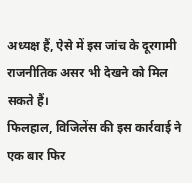अध्यक्ष हैं, ऐसे में इस जांच के दूरगामी राजनीतिक असर भी देखने को मिल सकते हैं।
फिलहाल, विजिलेंस की इस कार्रवाई ने एक बार फिर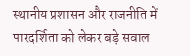स्थानीय प्रशासन और राजनीति में पारदर्शिता को लेकर बड़े सवाल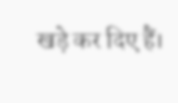खड़े कर दिए हैं।